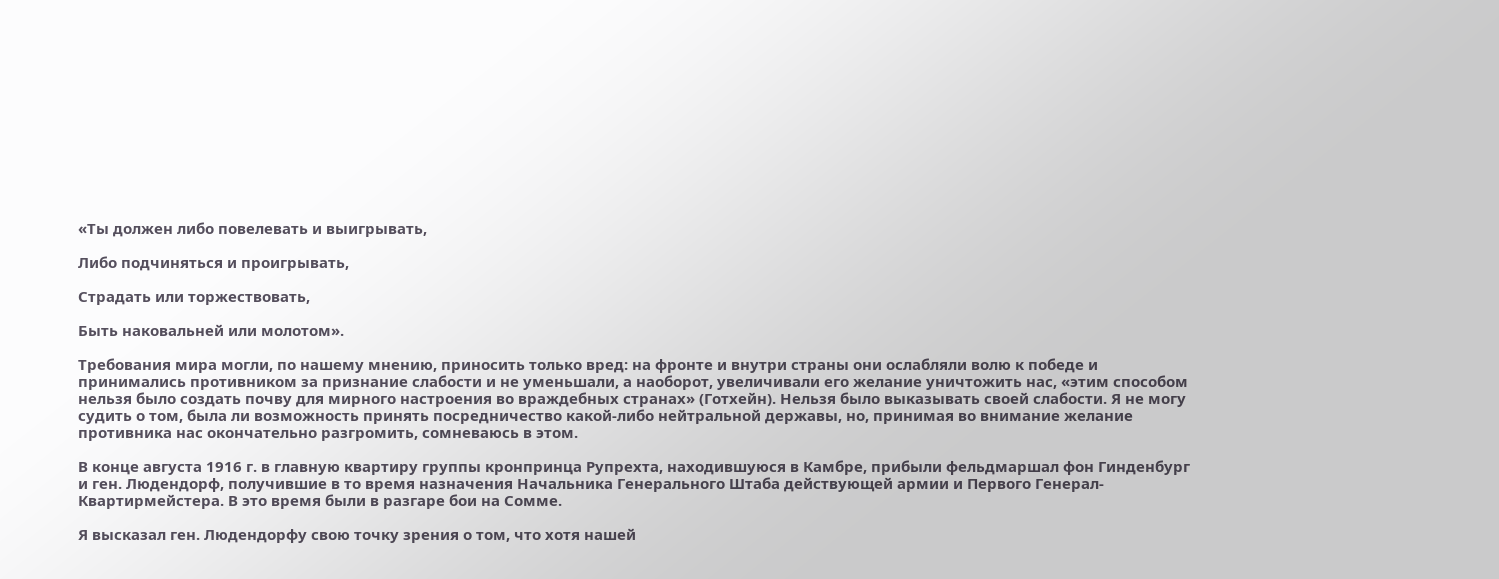«Ты должен либо повелевать и выигрывать,

Либо подчиняться и проигрывать,

Страдать или торжествовать,

Быть наковальней или молотом».

Требования мира могли, по нашему мнению, приносить только вред: на фронте и внутри страны они ослабляли волю к победе и принимались противником за признание слабости и не уменьшали, а наоборот, увеличивали его желание уничтожить нас, «этим способом нельзя было создать почву для мирного настроения во враждебных странах» (Готхейн). Нельзя было выказывать своей слабости. Я не могу судить о том, была ли возможность принять посредничество какой-либо нейтральной державы, но, принимая во внимание желание противника нас окончательно разгромить, сомневаюсь в этом.

В конце августа 1916 г. в главную квартиру группы кронпринца Рупрехта, находившуюся в Камбре, прибыли фельдмаршал фон Гинденбург и ген. Людендорф, получившие в то время назначения Начальника Генерального Штаба действующей армии и Первого Генерал-Квартирмейстера. В это время были в разгаре бои на Сомме.

Я высказал ген. Людендорфу свою точку зрения о том, что хотя нашей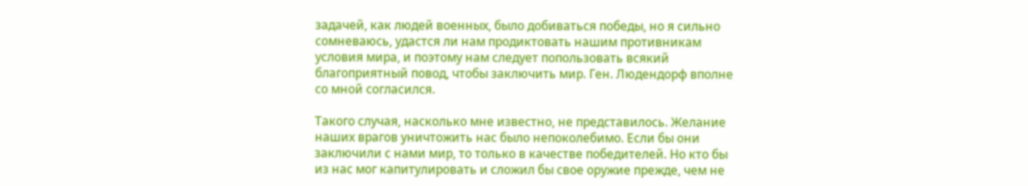задачей, как людей военных, было добиваться победы, но я сильно сомневаюсь, удастся ли нам продиктовать нашим противникам условия мира, и поэтому нам следует попользовать всякий благоприятный повод, чтобы заключить мир. Ген. Людендорф вполне со мной согласился.

Такого случая, насколько мне известно, не представилось. Желание наших врагов уничтожить нас было непоколебимо. Если бы они заключили с нами мир, то только в качестве победителей. Но кто бы из нас мог капитулировать и сложил бы свое оружие прежде, чем не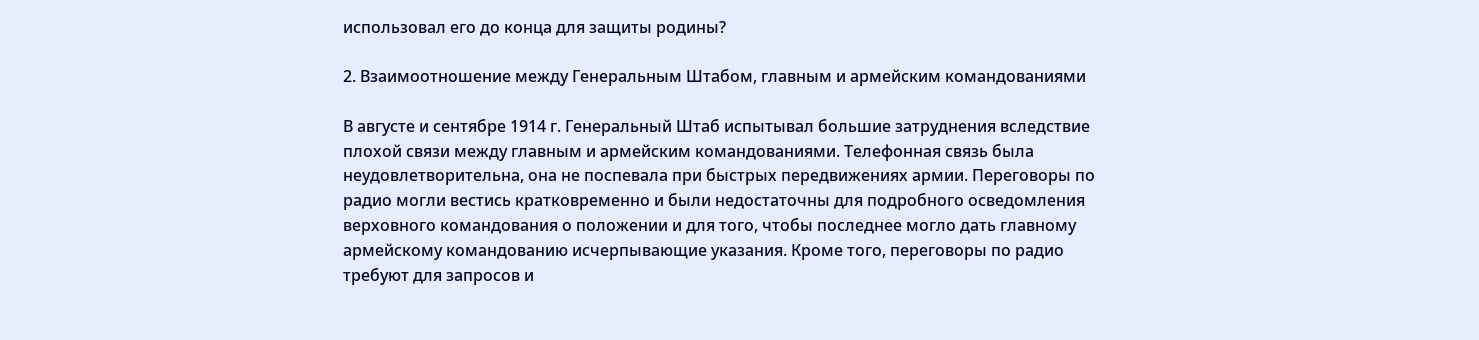использовал его до конца для защиты родины?

2. Взаимоотношение между Генеральным Штабом, главным и армейским командованиями

В августе и сентябре 1914 г. Генеральный Штаб испытывал большие затруднения вследствие плохой связи между главным и армейским командованиями. Телефонная связь была неудовлетворительна, она не поспевала при быстрых передвижениях армии. Переговоры по радио могли вестись кратковременно и были недостаточны для подробного осведомления верховного командования о положении и для того, чтобы последнее могло дать главному армейскому командованию исчерпывающие указания. Кроме того, переговоры по радио требуют для запросов и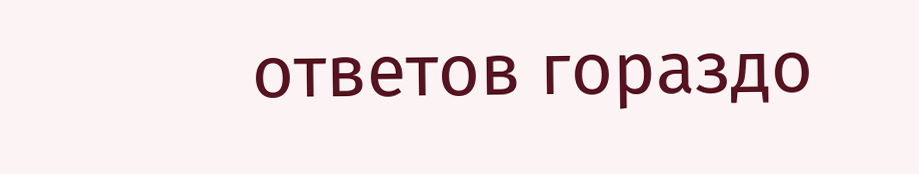ответов гораздо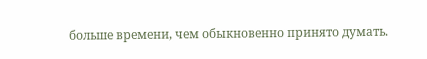больше времени, чем обыкновенно принято думать.